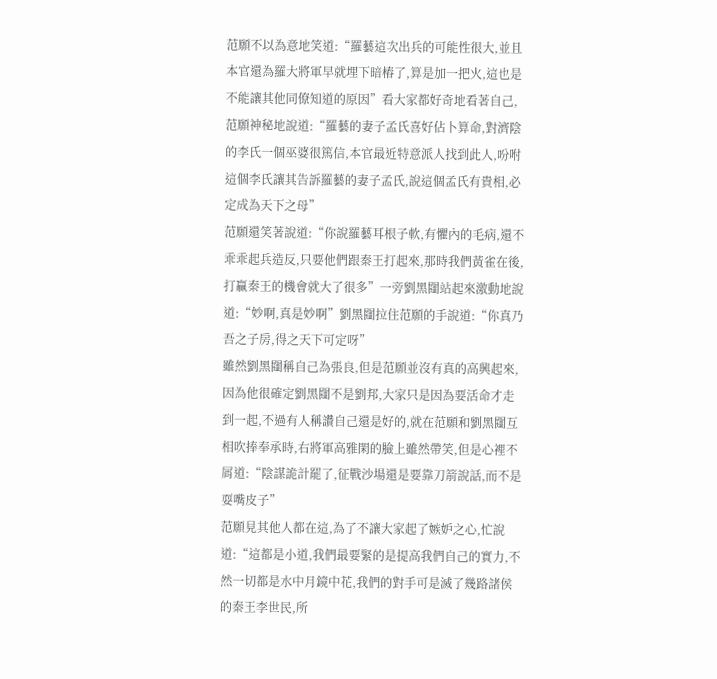范願不以為意地笑道:“羅藝這次出兵的可能性很大,並且本官還為羅大將軍早就埋下暗樁了,算是加一把火,這也是不能讓其他同僚知道的原因”看大家都好奇地看著自己,范願神秘地說道:“羅藝的妻子孟氏喜好佔卜算命,對濟陰的李氏一個巫婆很篤信,本官最近特意派人找到此人,吩咐這個李氏讓其告訴羅藝的妻子孟氏,說這個孟氏有貴相,必定成為天下之母”
范願還笑著說道:“你說羅藝耳根子軟,有懼內的毛病,還不乖乖起兵造反,只要他們跟秦王打起來,那時我們黃雀在後,打贏秦王的機會就大了很多”一旁劉黑闥站起來激動地說道:“妙啊,真是妙啊”劉黑闥拉住范願的手說道:“你真乃吾之子房,得之天下可定呀”
雖然劉黑闥稱自己為張良,但是范願並沒有真的高興起來,因為他很確定劉黑闥不是劉邦,大家只是因為要活命才走到一起,不過有人稱讚自己還是好的,就在范願和劉黑闥互相吹捧奉承時,右將軍高雅閑的臉上雖然帶笑,但是心裡不屑道:“陰謀詭計罷了,征戰沙場還是要靠刀箭說話,而不是耍嘴皮子”
范願見其他人都在這,為了不讓大家起了嫉妒之心,忙說道:“這都是小道,我們最要緊的是提高我們自己的實力,不然一切都是水中月鏡中花,我們的對手可是滅了幾路諸侯的秦王李世民,所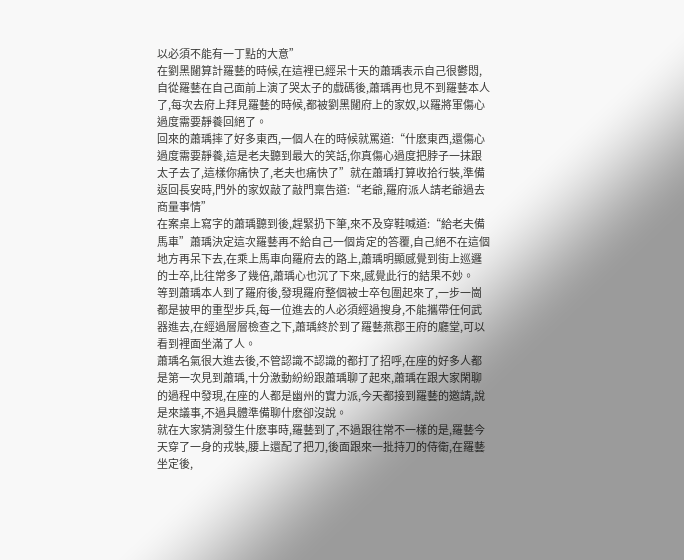以必須不能有一丁點的大意”
在劉黑闥算計羅藝的時候,在這裡已經呆十天的蕭瑀表示自己很鬱悶,自從羅藝在自己面前上演了哭太子的戲碼後,蕭瑀再也見不到羅藝本人了,每次去府上拜見羅藝的時候,都被劉黑闥府上的家奴,以羅將軍傷心過度需要靜養回絕了。
回來的蕭瑀摔了好多東西,一個人在的時候就罵道:“什麽東西,還傷心過度需要靜養,這是老夫聽到最大的笑話,你真傷心過度把脖子一抹跟太子去了,這樣你痛快了,老夫也痛快了”就在蕭瑀打算收拾行裝,準備返回長安時,門外的家奴敲了敲門稟告道:“老爺,羅府派人請老爺過去商量事情”
在案桌上寫字的蕭瑀聽到後,趕緊扔下筆,來不及穿鞋喊道:“給老夫備馬車”蕭瑀決定這次羅藝再不給自己一個肯定的答覆,自己絕不在這個地方再呆下去,在乘上馬車向羅府去的路上,蕭瑀明顯感覺到街上巡邏的士卒,比往常多了幾倍,蕭瑀心也沉了下來,感覺此行的結果不妙。
等到蕭瑀本人到了羅府後,發現羅府整個被士卒包圍起來了,一步一崗都是披甲的重型步兵,每一位進去的人必須經過搜身,不能攜帶任何武器進去,在經過層層檢查之下,蕭瑀終於到了羅藝燕郡王府的廳堂,可以看到裡面坐滿了人。
蕭瑀名氣很大進去後,不管認識不認識的都打了招呼,在座的好多人都是第一次見到蕭瑀,十分激動紛紛跟蕭瑀聊了起來,蕭瑀在跟大家閑聊的過程中發現,在座的人都是幽州的實力派,今天都接到羅藝的邀請,說是來議事,不過具體準備聊什麽卻沒說。
就在大家猜測發生什麽事時,羅藝到了,不過跟往常不一樣的是,羅藝今天穿了一身的戎裝,腰上還配了把刀,後面跟來一批持刀的侍衛,在羅藝坐定後,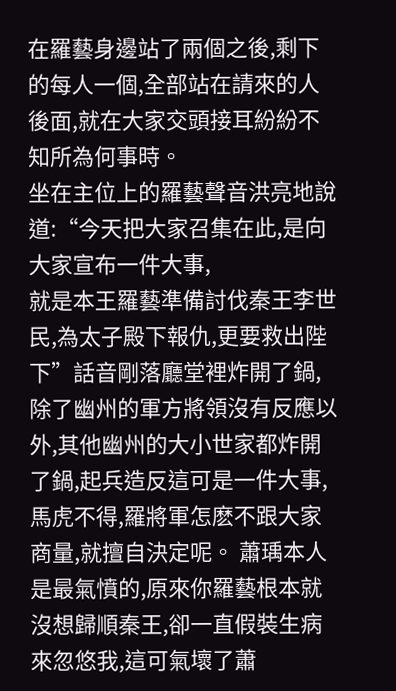在羅藝身邊站了兩個之後,剩下的每人一個,全部站在請來的人後面,就在大家交頭接耳紛紛不知所為何事時。
坐在主位上的羅藝聲音洪亮地說道:“今天把大家召集在此,是向大家宣布一件大事,
就是本王羅藝準備討伐秦王李世民,為太子殿下報仇,更要救出陛下”話音剛落廳堂裡炸開了鍋,除了幽州的軍方將領沒有反應以外,其他幽州的大小世家都炸開了鍋,起兵造反這可是一件大事,馬虎不得,羅將軍怎麽不跟大家商量,就擅自決定呢。 蕭瑀本人是最氣憤的,原來你羅藝根本就沒想歸順秦王,卻一直假裝生病來忽悠我,這可氣壞了蕭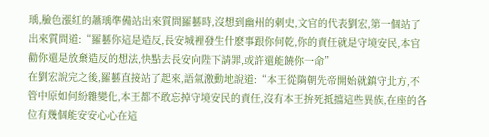瑀,臉色漲紅的蕭瑀準備站出來質問羅藝時,沒想到幽州的刺史,文官的代表劉宏,第一個站了出來質問道:“羅藝你這是造反,長安城裡發生什麽事跟你何乾,你的責任就是守境安民,本官勸你還是放棄造反的想法,快點去長安向陛下請罪,或許還能饒你一命”
在劉宏說完之後,羅藝直接站了起來,語氣激動地說道:“本王從隋朝先帝開始就鎮守北方,不管中原如何紛雜變化,本王都不敢忘掉守境安民的責任,沒有本王拚死抵擋這些異族,在座的各位有幾個能安安心心在這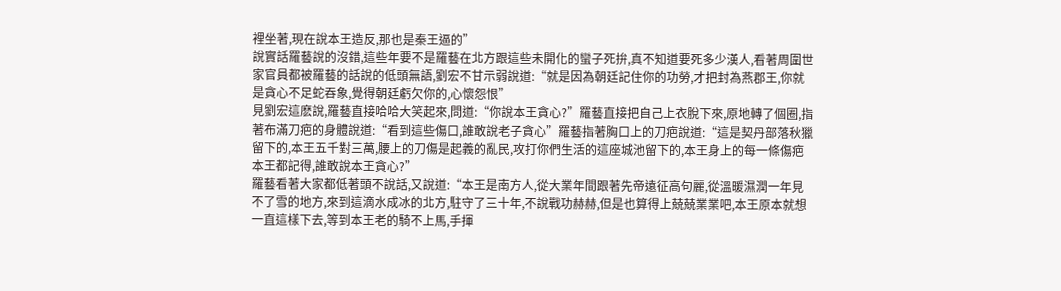裡坐著,現在說本王造反,那也是秦王逼的”
說實話羅藝說的沒錯,這些年要不是羅藝在北方跟這些未開化的蠻子死拚,真不知道要死多少漢人,看著周圍世家官員都被羅藝的話說的低頭無語,劉宏不甘示弱說道:“就是因為朝廷記住你的功勞,才把封為燕郡王,你就是貪心不足蛇吞象,覺得朝廷虧欠你的,心懷怨恨”
見劉宏這麽說,羅藝直接哈哈大笑起來,問道:“你說本王貪心?”羅藝直接把自己上衣脫下來,原地轉了個圈,指著布滿刀疤的身體說道:“看到這些傷口,誰敢說老子貪心”羅藝指著胸口上的刀疤說道:“這是契丹部落秋獵留下的,本王五千對三萬,腰上的刀傷是起義的亂民,攻打你們生活的這座城池留下的,本王身上的每一條傷疤本王都記得,誰敢說本王貪心?”
羅藝看著大家都低著頭不說話,又說道:“本王是南方人,從大業年間跟著先帝遠征高句麗,從溫暖濕潤一年見不了雪的地方,來到這滴水成冰的北方,駐守了三十年,不說戰功赫赫,但是也算得上兢兢業業吧,本王原本就想一直這樣下去,等到本王老的騎不上馬,手揮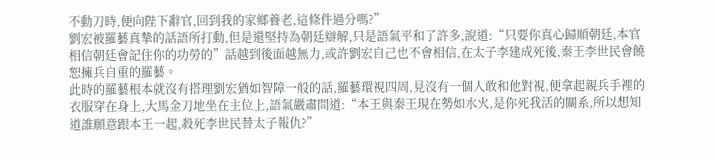不動刀時,便向陛下辭官,回到我的家鄉養老,這條件過分嗎?”
劉宏被羅藝真摯的話語所打動,但是還堅持為朝廷辯解,只是語氣平和了許多,說道:“只要你真心歸順朝廷,本官相信朝廷會記住你的功勞的”話越到後面越無力,或許劉宏自己也不會相信,在太子李建成死後,秦王李世民會饒恕擁兵自重的羅藝。
此時的羅藝根本就沒有搭理劉宏猶如智障一般的話,羅藝環視四周,見沒有一個人敢和他對視,便拿起親兵手裡的衣服穿在身上,大馬金刀地坐在主位上,語氣嚴肅問道:“本王與秦王現在勢如水火,是你死我活的關系,所以想知道誰願意跟本王一起,殺死李世民替太子報仇?”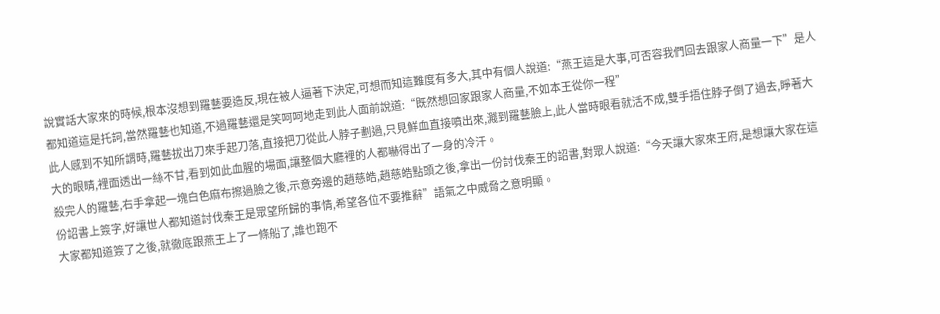說實話大家來的時候,根本沒想到羅藝要造反,現在被人逼著下決定,可想而知這難度有多大,其中有個人說道:“燕王這是大事,可否容我們回去跟家人商量一下”是人都知道這是托詞,當然羅藝也知道,不過羅藝還是笑呵呵地走到此人面前說道:“既然想回家跟家人商量,不如本王從你一程”
此人感到不知所謂時,羅藝拔出刀來手起刀落,直接把刀從此人脖子劃過,只見鮮血直接噴出來,濺到羅藝臉上,此人當時眼看就活不成,雙手捂住脖子倒了過去,睜著大大的眼睛,裡面透出一絲不甘,看到如此血腥的場面,讓整個大廳裡的人都嚇得出了一身的冷汗。
殺完人的羅藝,右手拿起一塊白色麻布擦過臉之後,示意旁邊的趙慈皓,趙慈皓點頭之後,拿出一份討伐秦王的詔書,對眾人說道:“今天讓大家來王府,是想讓大家在這份詔書上簽字,好讓世人都知道討伐秦王是眾望所歸的事情,希望各位不要推辭”語氣之中威脅之意明顯。
大家都知道簽了之後,就徹底跟燕王上了一條船了,誰也跑不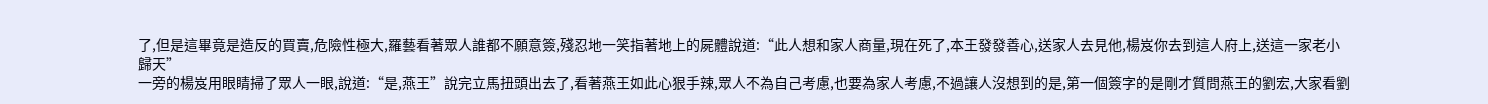了,但是這畢竟是造反的買賣,危險性極大,羅藝看著眾人誰都不願意簽,殘忍地一笑指著地上的屍體說道:“此人想和家人商量,現在死了,本王發發善心,送家人去見他,楊岌你去到這人府上,送這一家老小歸天”
一旁的楊岌用眼睛掃了眾人一眼,說道:“是,燕王”說完立馬扭頭出去了,看著燕王如此心狠手辣,眾人不為自己考慮,也要為家人考慮,不過讓人沒想到的是,第一個簽字的是剛才質問燕王的劉宏,大家看劉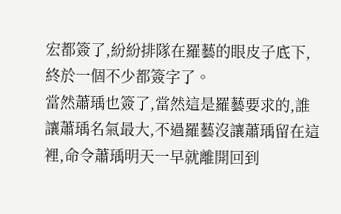宏都簽了,紛紛排隊在羅藝的眼皮子底下,終於一個不少都簽字了。
當然蕭瑀也簽了,當然這是羅藝要求的,誰讓蕭瑀名氣最大,不過羅藝沒讓蕭瑀留在這裡,命令蕭瑀明天一早就離開回到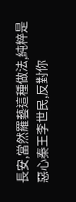長安,當然羅藝這種做法,純粹是惡心秦王李世民,反對你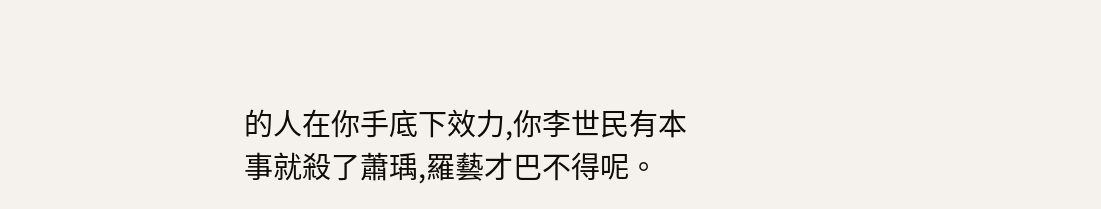的人在你手底下效力,你李世民有本事就殺了蕭瑀,羅藝才巴不得呢。